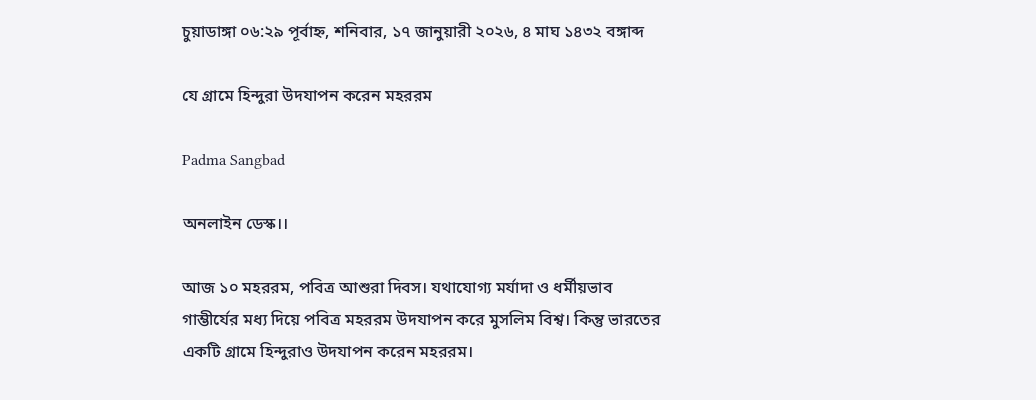চুয়াডাঙ্গা ০৬:২৯ পূর্বাহ্ন, শনিবার, ১৭ জানুয়ারী ২০২৬, ৪ মাঘ ১৪৩২ বঙ্গাব্দ

যে গ্রামে হিন্দুরা উদযাপন করেন মহররম

Padma Sangbad

অনলাইন ডেস্ক।।

আজ ১০ মহররম, পবিত্র আশুরা দিবস। যথাযোগ্য মর্যাদা ও ধর্মীয়ভাব গাম্ভীর্যের মধ্য দিয়ে পবিত্র মহররম উদযাপন করে মুসলিম বিশ্ব। কিন্তু ভারতের একটি গ্রামে হিন্দুরাও উদযাপন করেন মহররম।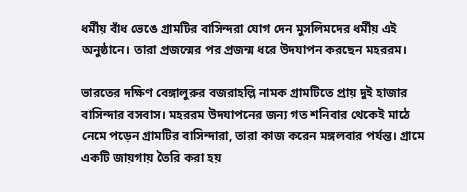ধর্মীয় বাঁধ ভেঙে গ্রামটির বাসিন্দরা যোগ দেন মুসলিমদের ধর্মীয় এই অনুষ্ঠানে। তারা প্রজন্মের পর প্রজন্ম ধরে উদযাপন করছেন মহররম।

ভারতের দক্ষিণ বেঙ্গালুরুর বজরাহল্লি নামক গ্রামটিতে প্রায় দুই হাজার বাসিন্দার বসবাস। মহররম উদযাপনের জন্য গত শনিবার থেকেই মাঠে নেমে পড়েন গ্রামটির বাসিন্দারা, তারা কাজ করেন মঙ্গলবার পর্যন্ত। গ্রামে একটি জায়গায় তৈরি করা হয়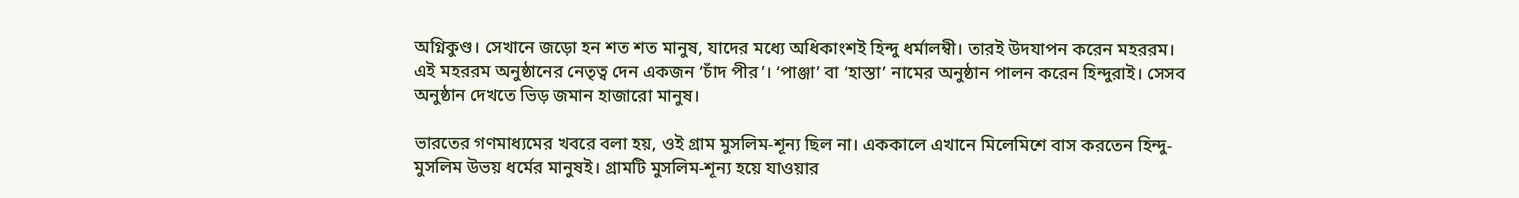অগ্নিকুণ্ড। সেখানে জড়ো হন শত শত মানুষ, যাদের মধ্যে অধিকাংশই হিন্দু ধর্মালম্বী। তারই উদযাপন করেন মহররম। এই মহররম অনুষ্ঠানের নেতৃত্ব দেন একজন ‘চাঁদ পীর’। ‘পাঞ্জা’ বা ‘হাস্তা’ নামের অনুষ্ঠান পালন করেন হিন্দুরাই। সেসব অনুষ্ঠান দেখতে ভিড় জমান হাজারো মানুষ।

ভারতের গণমাধ্যমের খবরে বলা হয়, ওই গ্রাম মুসলিম-শূন্য ছিল না। এককালে এখানে মিলেমিশে বাস করতেন হিন্দু-মুসলিম উভয় ধর্মের মানুষই। গ্রামটি মুসলিম-শূন্য হয়ে যাওয়ার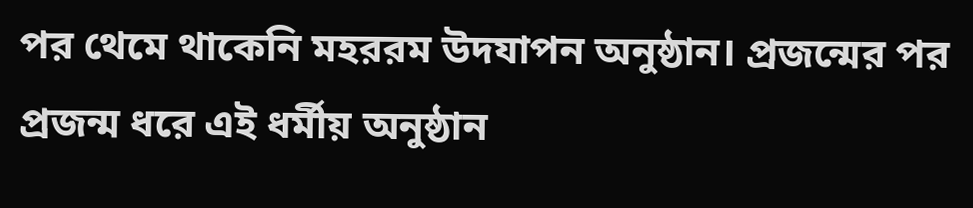পর থেমে থাকেনি মহররম উদযাপন অনুষ্ঠান। প্রজন্মের পর প্রজন্ম ধরে এই ধর্মীয় অনুষ্ঠান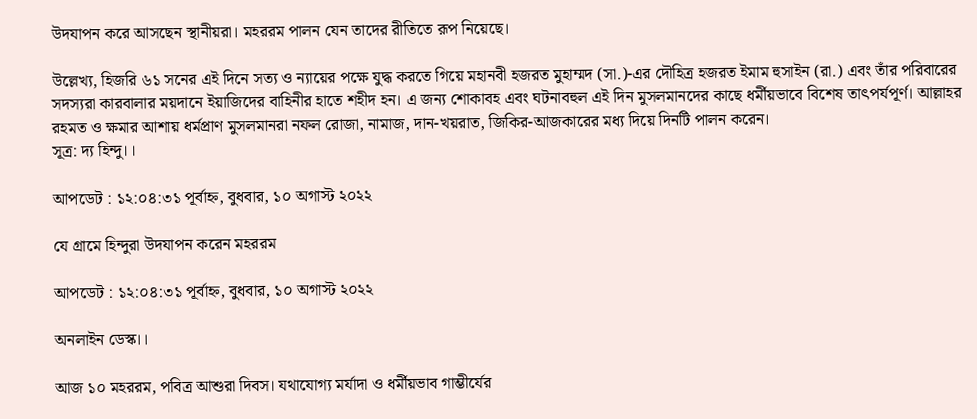উদযাপন করে আসছেন স্থানীয়রা। মহররম পালন যেন তাদের রীতিতে রূপ নিয়েছে।

উল্লেখ্য, হিজরি ৬১ সনের এই দিনে সত্য ও ন্যায়ের পক্ষে যুদ্ধ করতে গিয়ে মহানবী হজরত মুহাম্মদ (সা.)-এর দৌহিত্র হজরত ইমাম হুসাইন (রা.) এবং তাঁর পরিবারের সদস্যরা কারবালার ময়দানে ইয়াজিদের বাহিনীর হাতে শহীদ হন। এ জন্য শোকাবহ এবং ঘটনাবহুল এই দিন মুসলমানদের কাছে ধর্মীয়ভাবে বিশেষ তাৎপর্যপূর্ণ। আল্লাহর রহমত ও ক্ষমার আশায় ধর্মপ্রাণ মুসলমানরা নফল রোজা, নামাজ, দান-খয়রাত, জিকির-আজকারের মধ্য দিয়ে দিনটি পালন করেন।
সূত্র: দ্য হিন্দু।।

আপডেট : ১২:০৪:৩১ পূর্বাহ্ন, বুধবার, ১০ অগাস্ট ২০২২

যে গ্রামে হিন্দুরা উদযাপন করেন মহররম

আপডেট : ১২:০৪:৩১ পূর্বাহ্ন, বুধবার, ১০ অগাস্ট ২০২২

অনলাইন ডেস্ক।।

আজ ১০ মহররম, পবিত্র আশুরা দিবস। যথাযোগ্য মর্যাদা ও ধর্মীয়ভাব গাম্ভীর্যের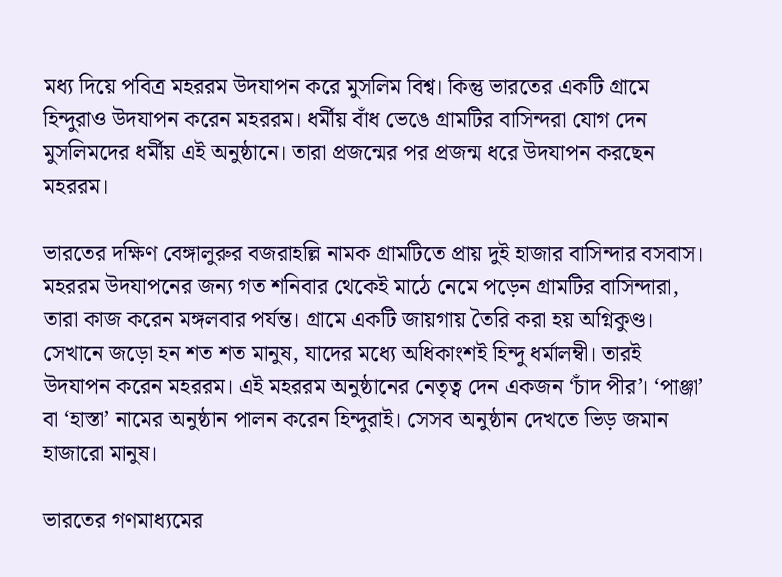মধ্য দিয়ে পবিত্র মহররম উদযাপন করে মুসলিম বিশ্ব। কিন্তু ভারতের একটি গ্রামে হিন্দুরাও উদযাপন করেন মহররম। ধর্মীয় বাঁধ ভেঙে গ্রামটির বাসিন্দরা যোগ দেন মুসলিমদের ধর্মীয় এই অনুষ্ঠানে। তারা প্রজন্মের পর প্রজন্ম ধরে উদযাপন করছেন মহররম।

ভারতের দক্ষিণ বেঙ্গালুরুর বজরাহল্লি নামক গ্রামটিতে প্রায় দুই হাজার বাসিন্দার বসবাস। মহররম উদযাপনের জন্য গত শনিবার থেকেই মাঠে নেমে পড়েন গ্রামটির বাসিন্দারা, তারা কাজ করেন মঙ্গলবার পর্যন্ত। গ্রামে একটি জায়গায় তৈরি করা হয় অগ্নিকুণ্ড। সেখানে জড়ো হন শত শত মানুষ, যাদের মধ্যে অধিকাংশই হিন্দু ধর্মালম্বী। তারই উদযাপন করেন মহররম। এই মহররম অনুষ্ঠানের নেতৃত্ব দেন একজন ‘চাঁদ পীর’। ‘পাঞ্জা’ বা ‘হাস্তা’ নামের অনুষ্ঠান পালন করেন হিন্দুরাই। সেসব অনুষ্ঠান দেখতে ভিড় জমান হাজারো মানুষ।

ভারতের গণমাধ্যমের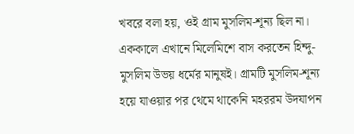খবরে বলা হয়, ওই গ্রাম মুসলিম-শূন্য ছিল না। এককালে এখানে মিলেমিশে বাস করতেন হিন্দু-মুসলিম উভয় ধর্মের মানুষই। গ্রামটি মুসলিম-শূন্য হয়ে যাওয়ার পর থেমে থাকেনি মহররম উদযাপন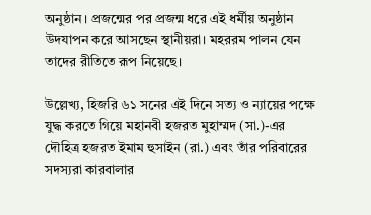অনুষ্ঠান। প্রজন্মের পর প্রজন্ম ধরে এই ধর্মীয় অনুষ্ঠান উদযাপন করে আসছেন স্থানীয়রা। মহররম পালন যেন তাদের রীতিতে রূপ নিয়েছে।

উল্লেখ্য, হিজরি ৬১ সনের এই দিনে সত্য ও ন্যায়ের পক্ষে যুদ্ধ করতে গিয়ে মহানবী হজরত মুহাম্মদ (সা.)-এর দৌহিত্র হজরত ইমাম হুসাইন (রা.) এবং তাঁর পরিবারের সদস্যরা কারবালার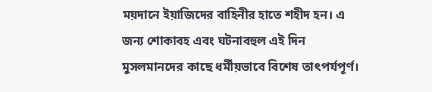ময়দানে ইয়াজিদের বাহিনীর হাতে শহীদ হন। এ জন্য শোকাবহ এবং ঘটনাবহুল এই দিন মুসলমানদের কাছে ধর্মীয়ভাবে বিশেষ তাৎপর্যপূর্ণ।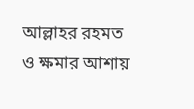আল্লাহর রহমত ও ক্ষমার আশায়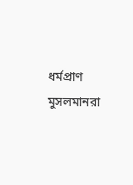ধর্মপ্রাণ মুসলমানরা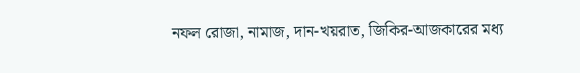নফল রোজা, নামাজ, দান-খয়রাত, জিকির-আজকারের মধ্য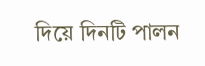দিয়ে দিনটি পালন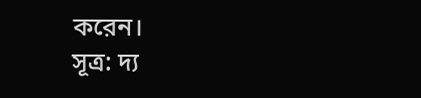করেন।
সূত্র: দ্য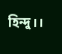হিন্দু।।